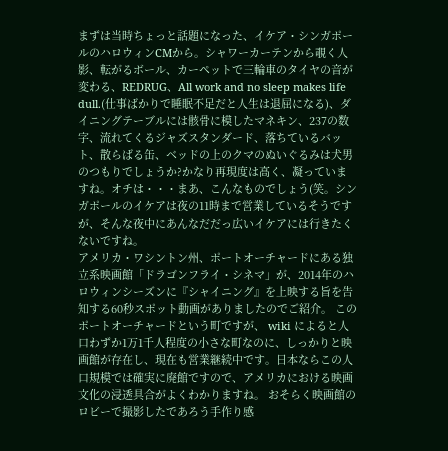まずは当時ちょっと話題になった、イケア・シンガポールのハロウィンCMから。シャワーカーテンから覗く人影、転がるボール、カーペットで三輪車のタイヤの音が変わる、REDRUG、All work and no sleep makes life dull.(仕事ばかりで睡眠不足だと人生は退屈になる)、ダイニングテーブルには骸骨に模したマネキン、237の数字、流れてくるジャズスタンダード、落ちているバット、散らばる缶、ベッドの上のクマのぬいぐるみは犬男のつもりでしょうか?かなり再現度は高く、凝っていますね。オチは・・・まあ、こんなものでしょう(笑。シンガポールのイケアは夜の11時まで営業しているそうですが、そんな夜中にあんなだだっ広いイケアには行きたくないですね。
アメリカ・ワシントン州、ポートオーチャードにある独立系映画館「ドラゴンフライ・シネマ」が、2014年のハロウィンシーズンに『シャイニング』を上映する旨を告知する60秒スポット動画がありましたのでご紹介。 このポートオーチャードという町ですが、 wiki によると人口わずか1万1千人程度の小さな町なのに、しっかりと映画館が存在し、現在も営業継続中です。日本ならこの人口規模では確実に廃館ですので、アメリカにおける映画文化の浸透具合がよくわかりますね。 おそらく映画館のロビーで撮影したであろう手作り感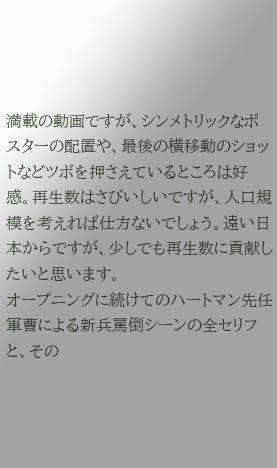満載の動画ですが、シンメトリックなポスターの配置や、最後の横移動のショットなどツボを押さえているところは好感。再生数はさびいしいですが、人口規模を考えれば仕方ないでしょう。遠い日本からですが、少しでも再生数に貢献したいと思います。
オープニングに続けてのハートマン先任軍曹による新兵罵倒シーンの全セリフと、その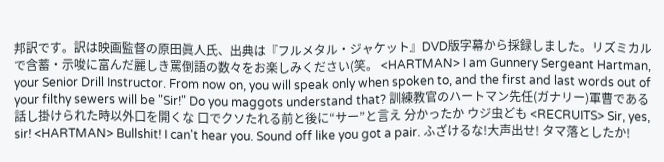邦訳です。訳は映画監督の原田眞人氏、出典は『フルメタル・ジャケット』DVD版字幕から採録しました。リズミカルで含蓄・示唆に富んだ麗しき罵倒語の数々をお楽しみください(笑。 <HARTMAN> I am Gunnery Sergeant Hartman, your Senior Drill Instructor. From now on, you will speak only when spoken to, and the first and last words out of your filthy sewers will be "Sir!" Do you maggots understand that? 訓練教官のハートマン先任(ガナリー)軍曹である 話し掛けられた時以外口を開くな 口でクソたれる前と後に“サー”と言え 分かったか ウジ虫ども <RECRUITS> Sir, yes, sir! <HARTMAN> Bullshit! I can't hear you. Sound off like you got a pair. ふざけるな!大声出せ! タマ落としたか!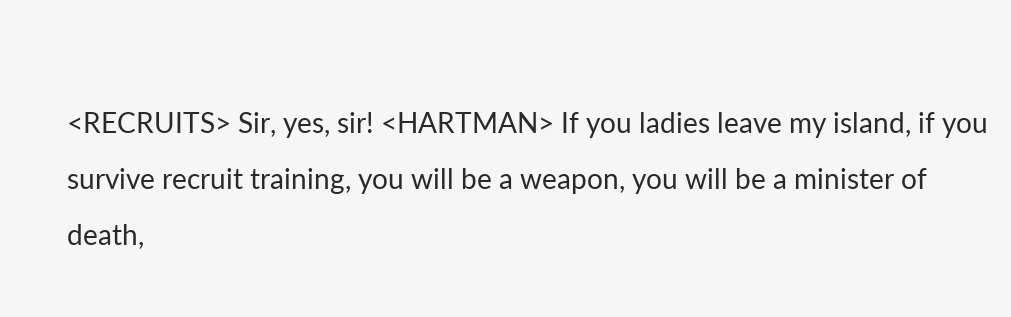<RECRUITS> Sir, yes, sir! <HARTMAN> If you ladies leave my island, if you survive recruit training, you will be a weapon, you will be a minister of death,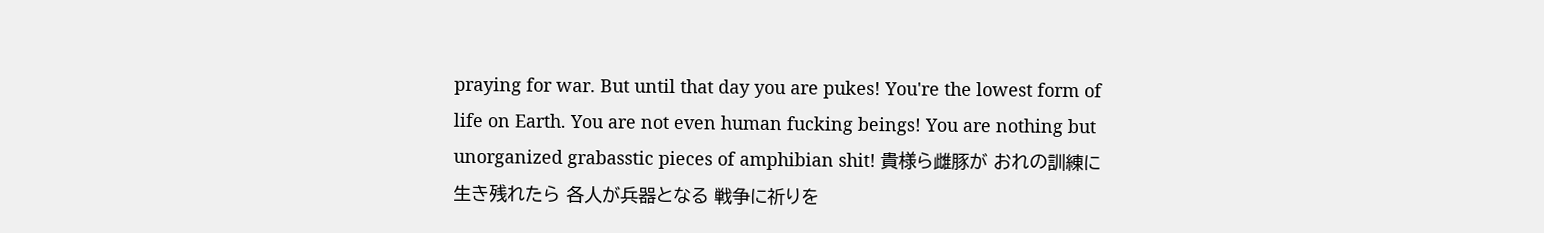praying for war. But until that day you are pukes! You're the lowest form of life on Earth. You are not even human fucking beings! You are nothing but unorganized grabasstic pieces of amphibian shit! 貴様ら雌豚が おれの訓練に生き残れたら 各人が兵器となる 戦争に祈りを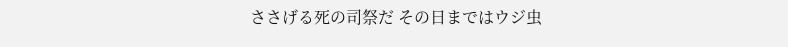ささげる死の司祭だ その日まではウジ虫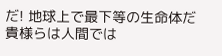だ! 地球上で最下等の生命体だ 貴様らは人間では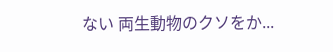ない 両生動物のクソをか...